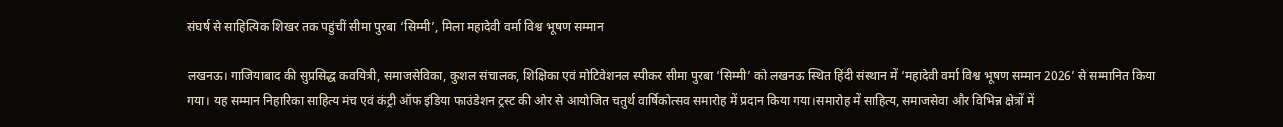संघर्ष से साहित्यिक शिखर तक पहुंचीं सीमा पुरबा ‘सिम्मी’, मिला महादेवी वर्मा विश्व भूषण सम्मान

लखनऊ। गाजियाबाद की सुप्रसिद्ध कवयित्री, समाजसेविका, कुशल संचालक, शिक्षिका एवं मोटिवेशनल स्पीकर सीमा पुरबा ‘सिम्मी’ को लखनऊ स्थित हिंदी संस्थान में ‘महादेवी वर्मा विश्व भूषण सम्मान 2026’ से सम्मानित किया गया। यह सम्मान निहारिका साहित्य मंच एवं कंट्री ऑफ इंडिया फाउंडेशन ट्रस्ट की ओर से आयोजित चतुर्थ वार्षिकोत्सव समारोह में प्रदान किया गया।समारोह में साहित्य, समाजसेवा और विभिन्न क्षेत्रों में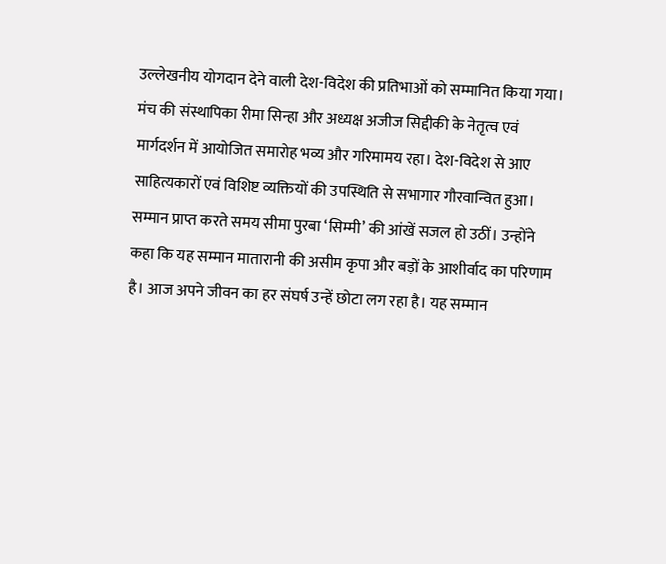उल्लेखनीय योगदान देने वाली देश-विदेश की प्रतिभाओं को सम्मानित किया गया। मंच की संस्थापिका रीमा सिन्हा और अध्यक्ष अजीज सिद्दीकी के नेतृत्व एवं मार्गदर्शन में आयोजित समारोह भव्य और गरिमामय रहा। देश-विदेश से आए साहित्यकारों एवं विशिष्ट व्यक्तियों की उपस्थिति से सभागार गौरवान्वित हुआ।
सम्मान प्राप्त करते समय सीमा पुरबा ‘सिम्मी’ की आंखें सजल हो उठीं। उन्होंने कहा कि यह सम्मान मातारानी की असीम कृपा और बड़ों के आशीर्वाद का परिणाम है। आज अपने जीवन का हर संघर्ष उन्हें छोटा लग रहा है। यह सम्मान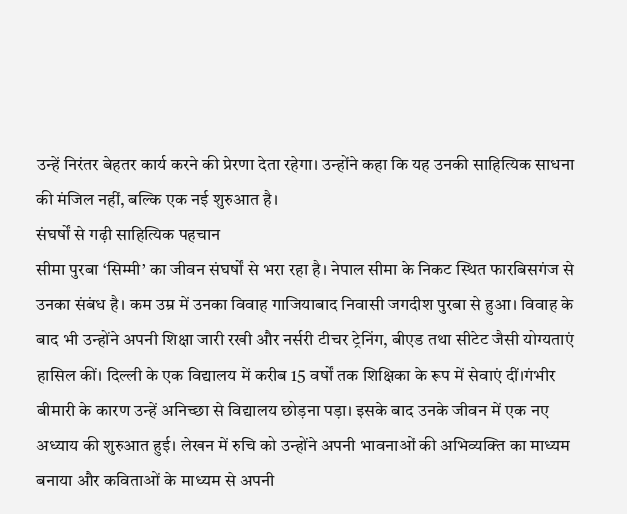उन्हें निरंतर बेहतर कार्य करने की प्रेरणा देता रहेगा। उन्होंने कहा कि यह उनकी साहित्यिक साधना की मंजिल नहीं, बल्कि एक नई शुरुआत है।
संघर्षों से गढ़ी साहित्यिक पहचान
सीमा पुरबा ‘सिम्मी’ का जीवन संघर्षों से भरा रहा है। नेपाल सीमा के निकट स्थित फारबिसगंज से उनका संबंध है। कम उम्र में उनका विवाह गाजियाबाद निवासी जगदीश पुरबा से हुआ। विवाह के बाद भी उन्होंने अपनी शिक्षा जारी रखी और नर्सरी टीचर ट्रेनिंग, बीएड तथा सीटेट जैसी योग्यताएं हासिल कीं। दिल्ली के एक विद्यालय में करीब 15 वर्षों तक शिक्षिका के रूप में सेवाएं दीं।गंभीर बीमारी के कारण उन्हें अनिच्छा से विद्यालय छोड़ना पड़ा। इसके बाद उनके जीवन में एक नए अध्याय की शुरुआत हुई। लेखन में रुचि को उन्होंने अपनी भावनाओं की अभिव्यक्ति का माध्यम बनाया और कविताओं के माध्यम से अपनी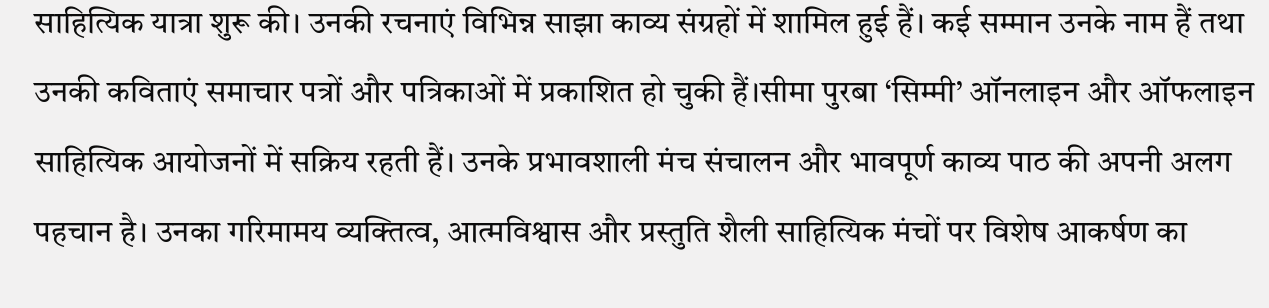साहित्यिक यात्रा शुरू की। उनकी रचनाएं विभिन्न साझा काव्य संग्रहों में शामिल हुई हैं। कई सम्मान उनके नाम हैं तथा उनकी कविताएं समाचार पत्रों और पत्रिकाओं में प्रकाशित हो चुकी हैं।सीमा पुरबा ‘सिम्मी’ ऑनलाइन और ऑफलाइन साहित्यिक आयोजनों में सक्रिय रहती हैं। उनके प्रभावशाली मंच संचालन और भावपूर्ण काव्य पाठ की अपनी अलग पहचान है। उनका गरिमामय व्यक्तित्व, आत्मविश्वास और प्रस्तुति शैली साहित्यिक मंचों पर विशेष आकर्षण का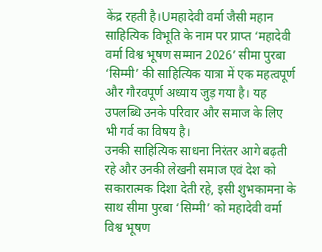केंद्र रहती है।Uमहादेवी वर्मा जैसी महान साहित्यिक विभूति के नाम पर प्राप्त ‘महादेवी वर्मा विश्व भूषण सम्मान 2026’ सीमा पुरबा ‘सिम्मी’ की साहित्यिक यात्रा में एक महत्वपूर्ण और गौरवपूर्ण अध्याय जुड़ गया है। यह उपलब्धि उनके परिवार और समाज के लिए भी गर्व का विषय है।
उनकी साहित्यिक साधना निरंतर आगे बढ़ती रहे और उनकी लेखनी समाज एवं देश को सकारात्मक दिशा देती रहे, इसी शुभकामना के साथ सीमा पुरबा ‘सिम्मी’ को महादेवी वर्मा विश्व भूषण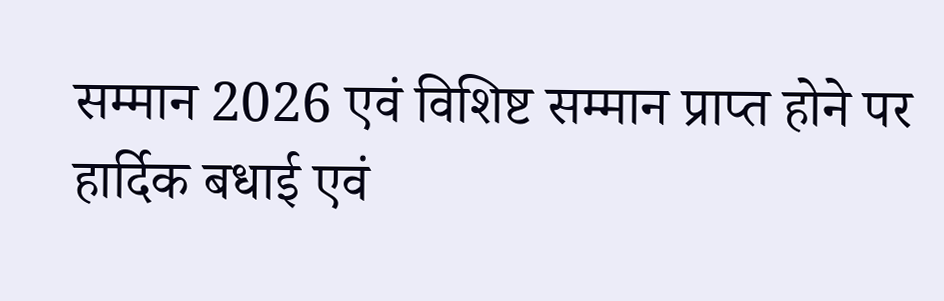सम्मान 2026 एवं विशिष्ट सम्मान प्राप्त होने पर हार्दिक बधाई एवं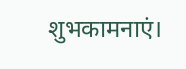शुभकामनाएं।